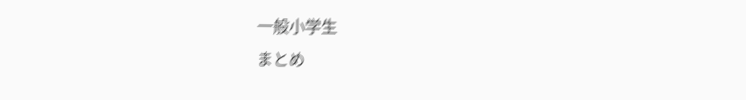一般小学生
まとめ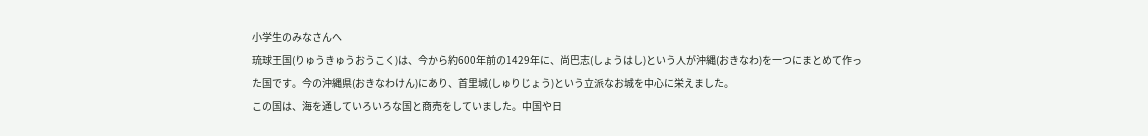小学生のみなさんへ
琉球王国(りゅうきゅうおうこく)は、今から約600年前の1429年に、尚巴志(しょうはし)という人が沖縄(おきなわ)を一つにまとめて作った国です。今の沖縄県(おきなわけん)にあり、首里城(しゅりじょう)という立派なお城を中心に栄えました。
この国は、海を通していろいろな国と商売をしていました。中国や日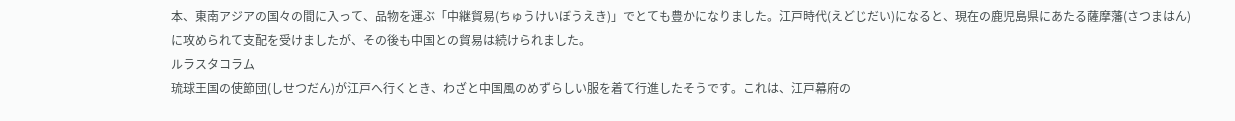本、東南アジアの国々の間に入って、品物を運ぶ「中継貿易(ちゅうけいぼうえき)」でとても豊かになりました。江戸時代(えどじだい)になると、現在の鹿児島県にあたる薩摩藩(さつまはん)に攻められて支配を受けましたが、その後も中国との貿易は続けられました。
ルラスタコラム
琉球王国の使節団(しせつだん)が江戸へ行くとき、わざと中国風のめずらしい服を着て行進したそうです。これは、江戸幕府の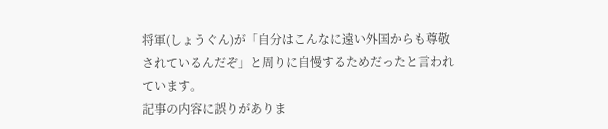将軍(しょうぐん)が「自分はこんなに遠い外国からも尊敬されているんだぞ」と周りに自慢するためだったと言われています。
記事の内容に誤りがありま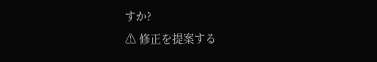すか?
⚠ 修正を提案する